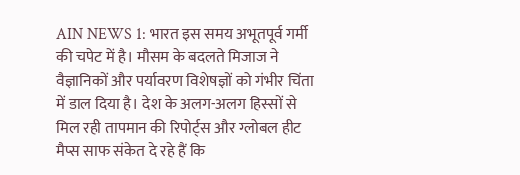AIN NEWS 1: भारत इस समय अभूतपूर्व गर्मी की चपेट में है। मौसम के बदलते मिजाज ने वैज्ञानिकों और पर्यावरण विशेषज्ञों को गंभीर चिंता में डाल दिया है। देश के अलग-अलग हिस्सों से मिल रही तापमान की रिपोर्ट्स और ग्लोबल हीट मैप्स साफ संकेत दे रहे हैं कि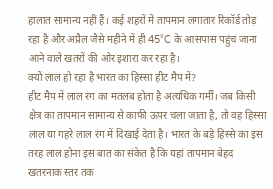हालात सामान्य नहीं हैं। कई शहरों में तापमान लगातार रिकॉर्ड तोड़ रहा है और अप्रैल जैसे महीने में ही 45°C के आसपास पहुंच जाना आने वाले खतरों की ओर इशारा कर रहा है।
क्यों लाल हो रहा है भारत का हिस्सा हीट मैप में?
हीट मैप में लाल रंग का मतलब होता है अत्यधिक गर्मी। जब किसी क्षेत्र का तापमान सामान्य से काफी ऊपर चला जाता है, तो वह हिस्सा लाल या गहरे लाल रंग में दिखाई देता है। भारत के बड़े हिस्से का इस तरह लाल होना इस बात का संकेत है कि यहां तापमान बेहद खतरनाक स्तर तक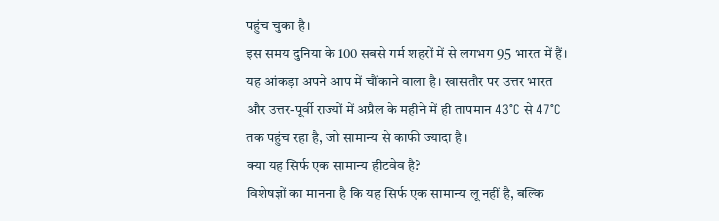पहुंच चुका है।
इस समय दुनिया के 100 सबसे गर्म शहरों में से लगभग 95 भारत में हैं। यह आंकड़ा अपने आप में चौंकाने वाला है। खासतौर पर उत्तर भारत और उत्तर-पूर्वी राज्यों में अप्रैल के महीने में ही तापमान 43°C से 47°C तक पहुंच रहा है, जो सामान्य से काफी ज्यादा है।
क्या यह सिर्फ एक सामान्य हीटवेव है?
विशेषज्ञों का मानना है कि यह सिर्फ एक सामान्य लू नहीं है, बल्कि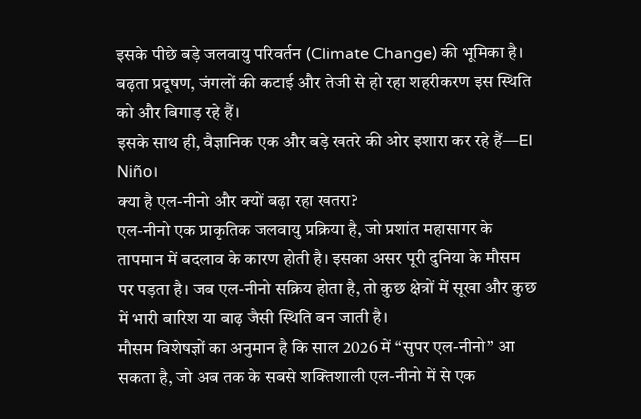इसके पीछे बड़े जलवायु परिवर्तन (Climate Change) की भूमिका है। बढ़ता प्रदूषण, जंगलों की कटाई और तेजी से हो रहा शहरीकरण इस स्थिति को और बिगाड़ रहे हैं।
इसके साथ ही, वैज्ञानिक एक और बड़े खतरे की ओर इशारा कर रहे हैं—El Niño।
क्या है एल-नीनो और क्यों बढ़ा रहा खतरा?
एल-नीनो एक प्राकृतिक जलवायु प्रक्रिया है, जो प्रशांत महासागर के तापमान में बदलाव के कारण होती है। इसका असर पूरी दुनिया के मौसम पर पड़ता है। जब एल-नीनो सक्रिय होता है, तो कुछ क्षेत्रों में सूखा और कुछ में भारी बारिश या बाढ़ जैसी स्थिति बन जाती है।
मौसम विशेषज्ञों का अनुमान है कि साल 2026 में “सुपर एल-नीनो” आ सकता है, जो अब तक के सबसे शक्तिशाली एल-नीनो में से एक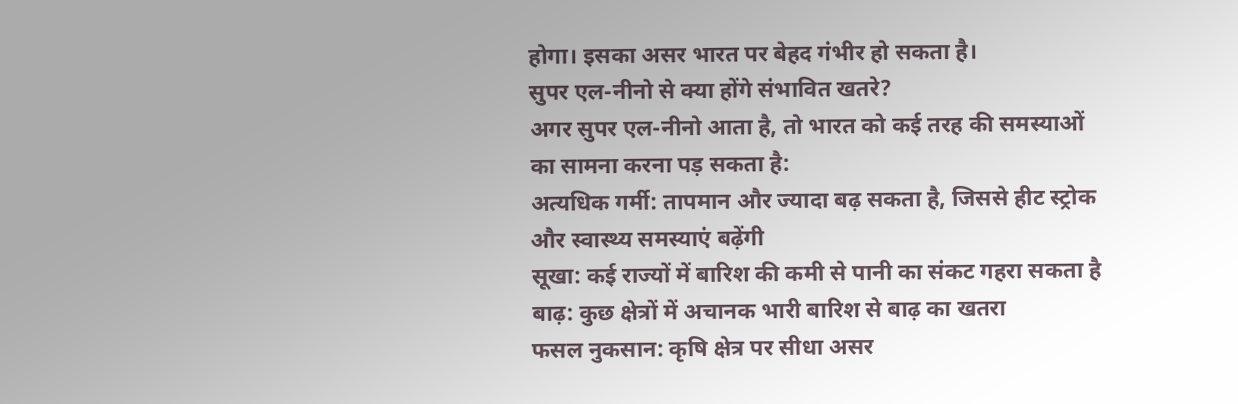होगा। इसका असर भारत पर बेहद गंभीर हो सकता है।
सुपर एल-नीनो से क्या होंगे संभावित खतरे?
अगर सुपर एल-नीनो आता है, तो भारत को कई तरह की समस्याओं का सामना करना पड़ सकता है:
अत्यधिक गर्मी: तापमान और ज्यादा बढ़ सकता है, जिससे हीट स्ट्रोक और स्वास्थ्य समस्याएं बढ़ेंगी
सूखा: कई राज्यों में बारिश की कमी से पानी का संकट गहरा सकता है
बाढ़: कुछ क्षेत्रों में अचानक भारी बारिश से बाढ़ का खतरा
फसल नुकसान: कृषि क्षेत्र पर सीधा असर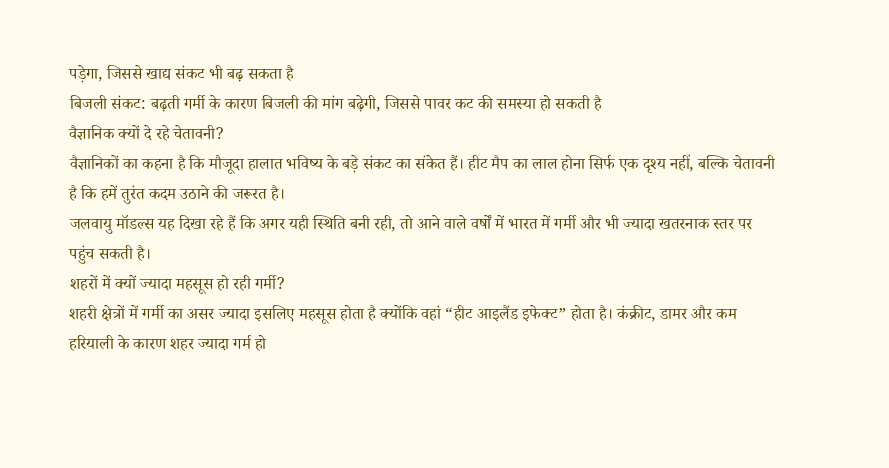पड़ेगा, जिससे खाद्य संकट भी बढ़ सकता है
बिजली संकट: बढ़ती गर्मी के कारण बिजली की मांग बढ़ेगी, जिससे पावर कट की समस्या हो सकती है
वैज्ञानिक क्यों दे रहे चेतावनी?
वैज्ञानिकों का कहना है कि मौजूदा हालात भविष्य के बड़े संकट का संकेत हैं। हीट मैप का लाल होना सिर्फ एक दृश्य नहीं, बल्कि चेतावनी है कि हमें तुरंत कदम उठाने की जरूरत है।
जलवायु मॉडल्स यह दिखा रहे हैं कि अगर यही स्थिति बनी रही, तो आने वाले वर्षों में भारत में गर्मी और भी ज्यादा खतरनाक स्तर पर पहुंच सकती है।
शहरों में क्यों ज्यादा महसूस हो रही गर्मी?
शहरी क्षेत्रों में गर्मी का असर ज्यादा इसलिए महसूस होता है क्योंकि वहां “हीट आइलैंड इफेक्ट” होता है। कंक्रीट, डामर और कम हरियाली के कारण शहर ज्यादा गर्म हो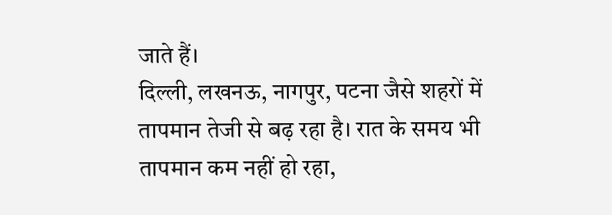जाते हैं।
दिल्ली, लखनऊ, नागपुर, पटना जैसे शहरों में तापमान तेजी से बढ़ रहा है। रात के समय भी तापमान कम नहीं हो रहा,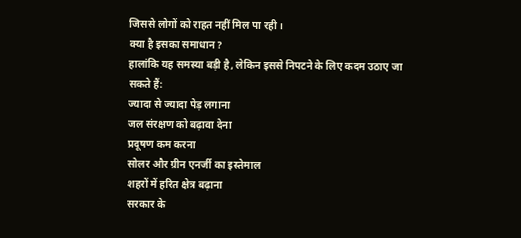जिससे लोगों को राहत नहीं मिल पा रही।
क्या है इसका समाधान?
हालांकि यह समस्या बड़ी है, लेकिन इससे निपटने के लिए कदम उठाए जा सकते हैं:
ज्यादा से ज्यादा पेड़ लगाना
जल संरक्षण को बढ़ावा देना
प्रदूषण कम करना
सोलर और ग्रीन एनर्जी का इस्तेमाल
शहरों में हरित क्षेत्र बढ़ाना
सरकार के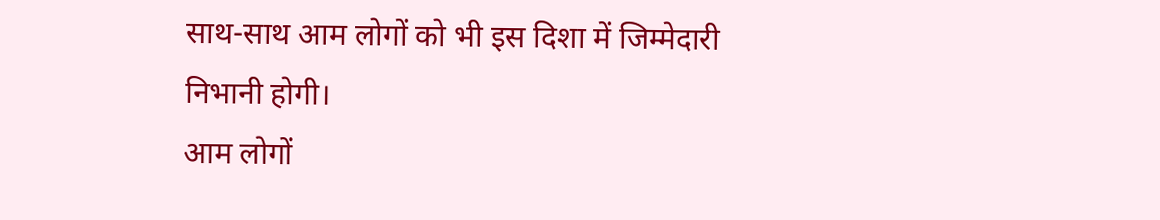साथ-साथ आम लोगों को भी इस दिशा में जिम्मेदारी निभानी होगी।
आम लोगों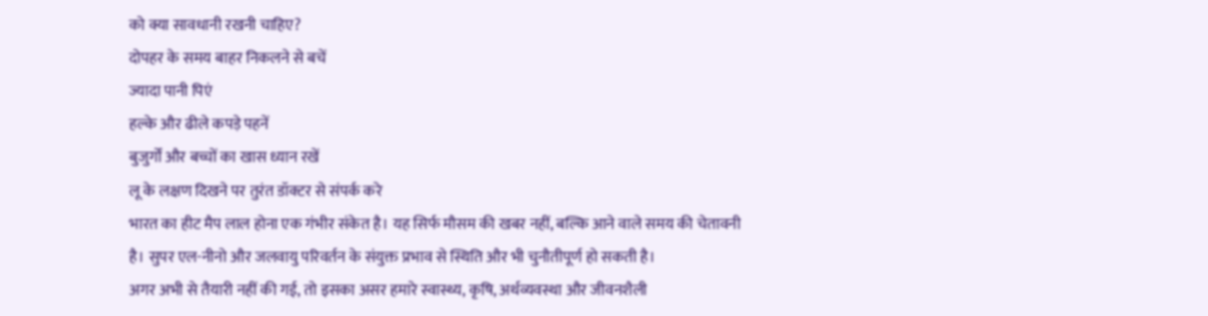को क्या सावधानी रखनी चाहिए?
दोपहर के समय बाहर निकलने से बचें
ज्यादा पानी पिएं
हल्के और ढीले कपड़े पहनें
बुजुर्गों और बच्चों का खास ध्यान रखें
लू के लक्षण दिखने पर तुरंत डॉक्टर से संपर्क करे
भारत का हीट मैप लाल होना एक गंभीर संकेत है। यह सिर्फ मौसम की खबर नहीं, बल्कि आने वाले समय की चेतावनी है। सुपर एल-नीनो और जलवायु परिवर्तन के संयुक्त प्रभाव से स्थिति और भी चुनौतीपूर्ण हो सकती है।
अगर अभी से तैयारी नहीं की गई, तो इसका असर हमारे स्वास्थ्य, कृषि, अर्थव्यवस्था और जीवनशैली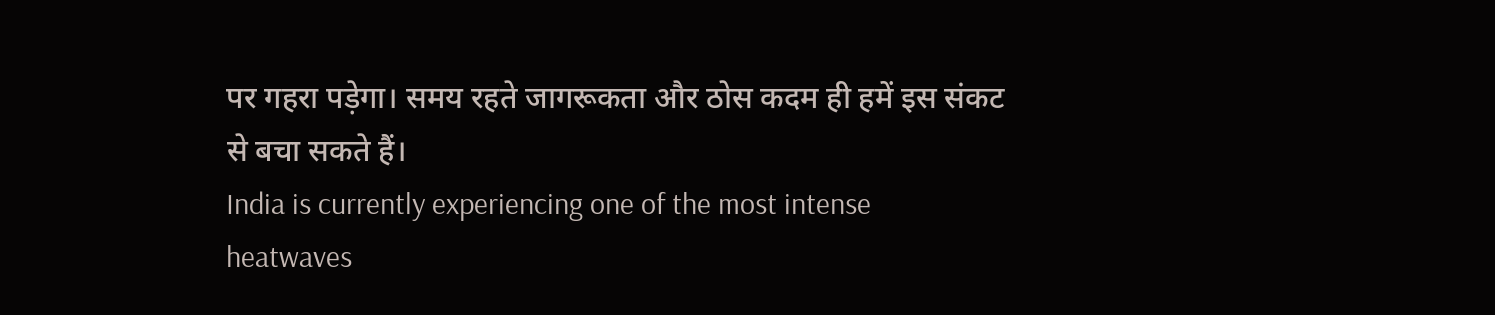पर गहरा पड़ेगा। समय रहते जागरूकता और ठोस कदम ही हमें इस संकट से बचा सकते हैं।
India is currently experiencing one of the most intense heatwaves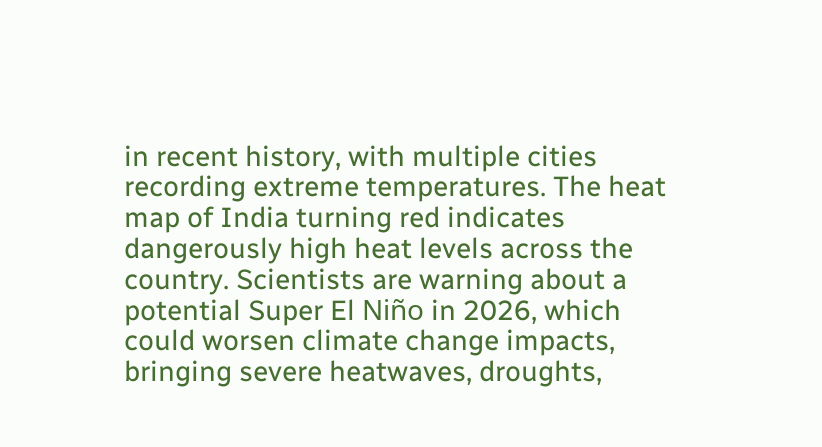in recent history, with multiple cities recording extreme temperatures. The heat map of India turning red indicates dangerously high heat levels across the country. Scientists are warning about a potential Super El Niño in 2026, which could worsen climate change impacts, bringing severe heatwaves, droughts,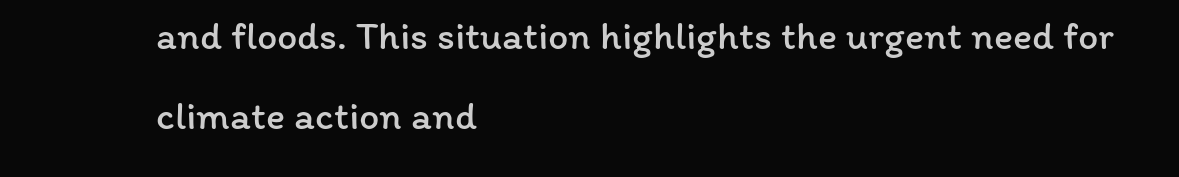and floods. This situation highlights the urgent need for climate action and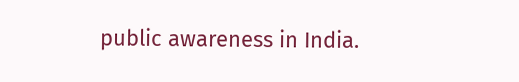public awareness in India.